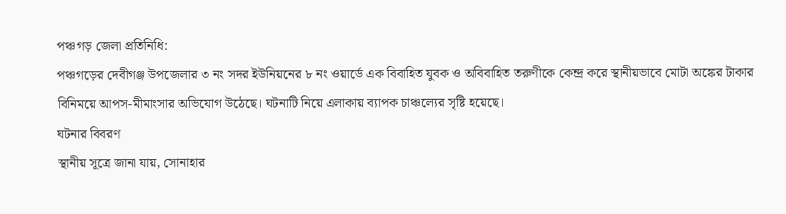পঞ্চগড় জেলা প্রতিনিধি:
পঞ্চগড়ের দেবীগঞ্জ উপজেলার ৩ নং সদর ইউনিয়নের ৮ নং ওয়ার্ডে এক বিবাহিত যুবক ও অবিবাহিত তরুণীকে কেন্দ্র করে স্থানীয়ভাবে মোটা অঙ্কের টাকার বিনিময়ে আপস-মীমাংসার অভিযোগ উঠেছে। ঘটনাটি নিয়ে এলাকায় ব্যাপক চাঞ্চল্যের সৃষ্টি হয়েছে।
ঘটনার বিবরণ
স্থানীয় সূত্রে জানা যায়, সোনাহার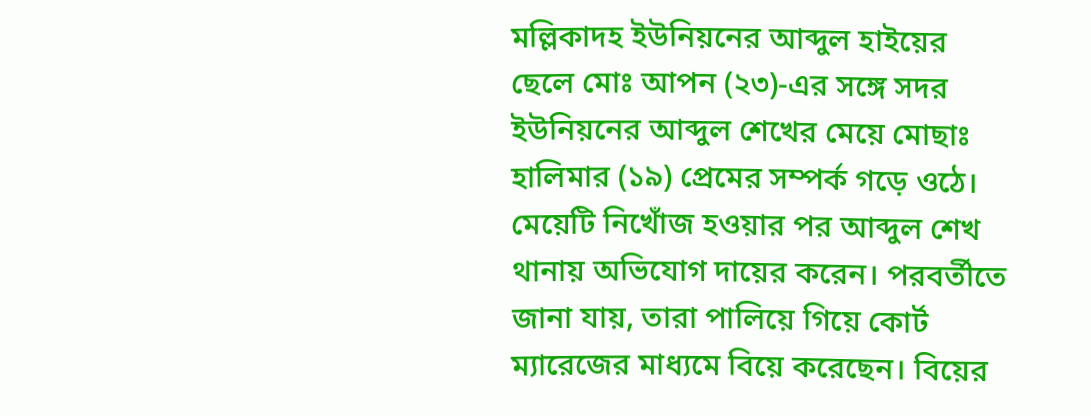মল্লিকাদহ ইউনিয়নের আব্দুল হাইয়ের ছেলে মোঃ আপন (২৩)-এর সঙ্গে সদর ইউনিয়নের আব্দুল শেখের মেয়ে মোছাঃ হালিমার (১৯) প্রেমের সম্পর্ক গড়ে ওঠে। মেয়েটি নিখোঁজ হওয়ার পর আব্দুল শেখ থানায় অভিযোগ দায়ের করেন। পরবর্তীতে জানা যায়, তারা পালিয়ে গিয়ে কোর্ট ম্যারেজের মাধ্যমে বিয়ে করেছেন। বিয়ের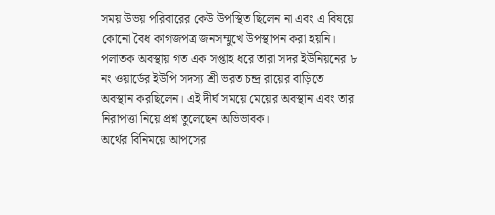সময় উভয় পরিবারের কেউ উপস্থিত ছিলেন না এবং এ বিষয়ে কোনো বৈধ কাগজপত্র জনসম্মুখে উপস্থাপন করা হয়নি।
পলাতক অবস্থায় গত এক সপ্তাহ ধরে তারা সদর ইউনিয়নের ৮ নং ওয়ার্ডের ইউপি সদস্য শ্রী ভরত চন্দ্র রায়ের বাড়িতে অবস্থান করছিলেন। এই দীর্ঘ সময়ে মেয়ের অবস্থান এবং তার নিরাপত্তা নিয়ে প্রশ্ন তুলেছেন অভিভাবক।
অর্থের বিনিময়ে আপসের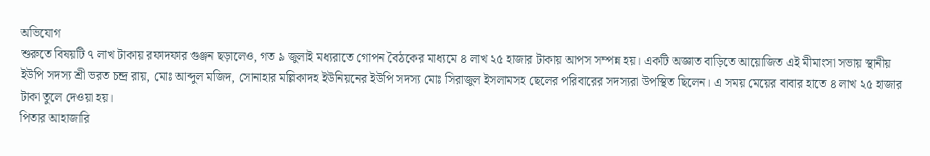অভিযোগ
শুরুতে বিষয়টি ৭ লাখ টাকায় রফাদফার গুঞ্জন ছড়ালেও, গত ৯ জুলাই মধ্যরাতে গোপন বৈঠকের মাধ্যমে ৪ লাখ ২৫ হাজার টাকায় আপস সম্পন্ন হয়। একটি অজ্ঞাত বাড়িতে আয়োজিত এই মীমাংসা সভায় স্থানীয় ইউপি সদস্য শ্রী ভরত চন্দ্র রায়, মোঃ আব্দুল মজিদ, সোনাহার মল্লিকাদহ ইউনিয়নের ইউপি সদস্য মোঃ সিরাজুল ইসলামসহ ছেলের পরিবারের সদস্যরা উপস্থিত ছিলেন। এ সময় মেয়ের বাবার হাতে ৪ লাখ ২৫ হাজার টাকা তুলে দেওয়া হয়।
পিতার আহাজারি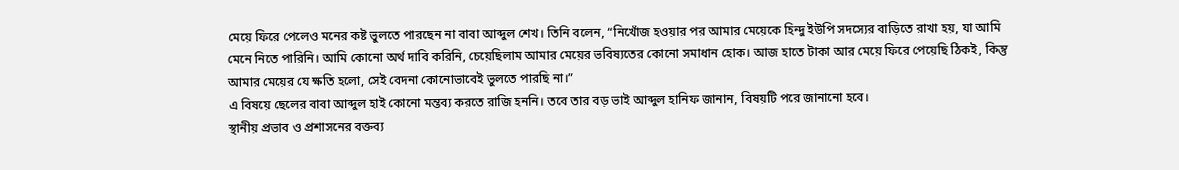মেয়ে ফিরে পেলেও মনের কষ্ট ভুলতে পারছেন না বাবা আব্দুল শেখ। তিনি বলেন, “নিখোঁজ হওয়ার পর আমার মেয়েকে হিন্দু ইউপি সদস্যের বাড়িতে রাখা হয়, যা আমি মেনে নিতে পারিনি। আমি কোনো অর্থ দাবি করিনি, চেয়েছিলাম আমার মেয়ের ভবিষ্যতের কোনো সমাধান হোক। আজ হাতে টাকা আর মেয়ে ফিরে পেয়েছি ঠিকই, কিন্তু আমার মেয়ের যে ক্ষতি হলো, সেই বেদনা কোনোভাবেই ভুলতে পারছি না।”
এ বিষয়ে ছেলের বাবা আব্দুল হাই কোনো মন্তব্য করতে রাজি হননি। তবে তার বড় ভাই আব্দুল হানিফ জানান, বিষয়টি পরে জানানো হবে।
স্থানীয় প্রভাব ও প্রশাসনের বক্তব্য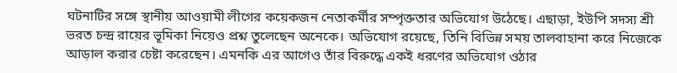ঘটনাটির সঙ্গে স্থানীয় আওয়ামী লীগের কয়েকজন নেতাকর্মীর সম্পৃক্ততার অভিযোগ উঠেছে। এছাড়া, ইউপি সদস্য শ্রী ভরত চন্দ্র রায়ের ভূমিকা নিয়েও প্রশ্ন তুলেছেন অনেকে। অভিযোগ রয়েছে, তিনি বিভিন্ন সময় তালবাহানা করে নিজেকে আড়াল করার চেষ্টা করেছেন। এমনকি এর আগেও তাঁর বিরুদ্ধে একই ধরণের অভিযোগ ওঠার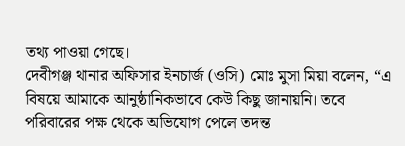তথ্য পাওয়া গেছে।
দেবীগঞ্জ থানার অফিসার ইনচার্জ (ওসি) মোঃ মুসা মিয়া বলেন, “এ বিষয়ে আমাকে আনুষ্ঠানিকভাবে কেউ কিছু জানায়নি। তবে পরিবারের পক্ষ থেকে অভিযোগ পেলে তদন্ত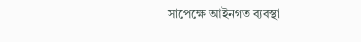সাপেক্ষে আইনগত ব্যবস্থা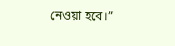নেওয়া হবে।”